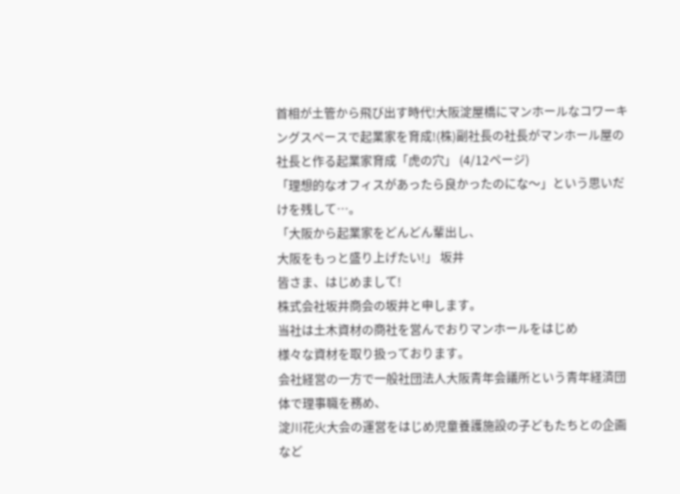首相が土管から飛び出す時代!大阪淀屋橋にマンホールなコワーキングスペースで起業家を育成!(株)副社長の社長がマンホール屋の社長と作る起業家育成「虎の穴」 (4/12ページ)
「理想的なオフィスがあったら良かったのにな〜」という思いだけを残して…。
「大阪から起業家をどんどん輩出し、
大阪をもっと盛り上げたい!」 坂井
皆さま、はじめまして!
株式会社坂井商会の坂井と申します。
当社は土木資材の商社を営んでおりマンホールをはじめ
様々な資材を取り扱っております。
会社経営の一方で一般社団法人大阪青年会議所という青年経済団体で理事職を務め、
淀川花火大会の運営をはじめ児童養護施設の子どもたちとの企画など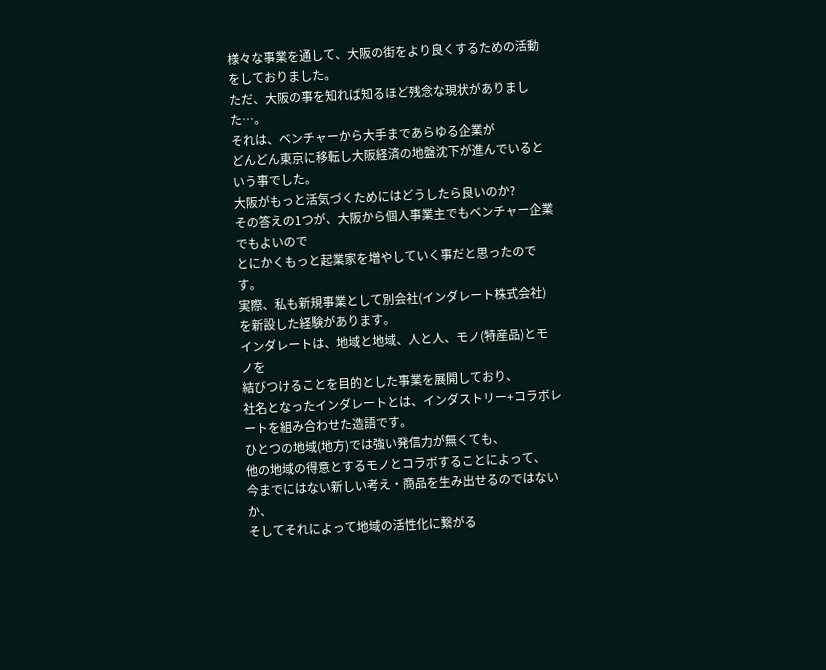様々な事業を通して、大阪の街をより良くするための活動をしておりました。
ただ、大阪の事を知れば知るほど残念な現状がありました…。
それは、ベンチャーから大手まであらゆる企業が
どんどん東京に移転し大阪経済の地盤沈下が進んでいるという事でした。
大阪がもっと活気づくためにはどうしたら良いのか?
その答えの1つが、大阪から個人事業主でもベンチャー企業でもよいので
とにかくもっと起業家を増やしていく事だと思ったのです。
実際、私も新規事業として別会社(インダレート株式会社)を新設した経験があります。
インダレートは、地域と地域、人と人、モノ(特産品)とモノを
結びつけることを目的とした事業を展開しており、
社名となったインダレートとは、インダストリー+コラボレートを組み合わせた造語です。
ひとつの地域(地方)では強い発信力が無くても、
他の地域の得意とするモノとコラボすることによって、
今までにはない新しい考え・商品を生み出せるのではないか、
そしてそれによって地域の活性化に繋がる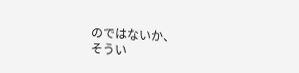のではないか、
そうい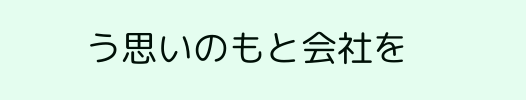う思いのもと会社を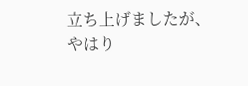立ち上げましたが、
やはり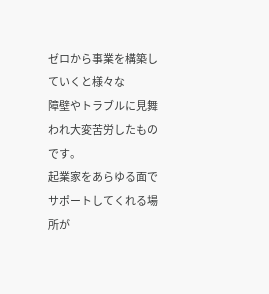ゼロから事業を構築していくと様々な
障壁やトラブルに見舞われ大変苦労したものです。
起業家をあらゆる面でサポートしてくれる場所が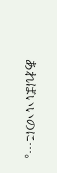あればいいのに…。